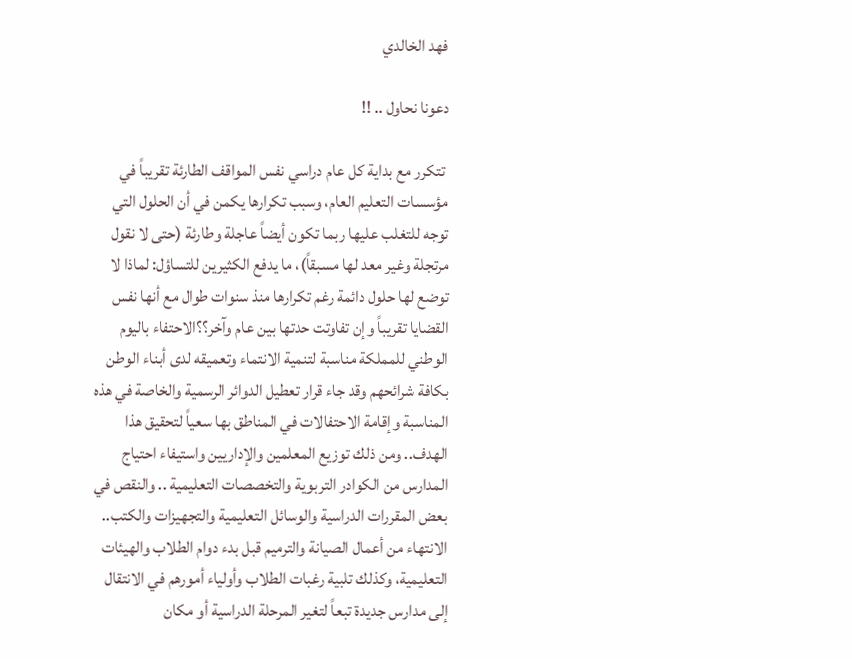فهد الخالدي

دعونا نحاول .. !!

 تتكرر مع بداية كل عام دراسي نفس المواقف الطارئة تقريباً في مؤسسات التعليم العام، وسبب تكرارها يكمن في أن الحلول التي توجه للتغلب عليها ربما تكون أيضاً عاجلة وطارئة (حتى لا نقول مرتجلة وغير معد لها مسبقاً)، ما يدفع الكثيرين للتساؤل: لماذا لا توضع لها حلول دائمة رغم تكرارها منذ سنوات طوال مع أنها نفس القضايا تقريباً وإن تفاوتت حدتها بين عام وآخر؟؟الاحتفاء باليوم الوطني للمملكة مناسبة لتنمية الانتماء وتعميقه لدى أبناء الوطن بكافة شرائحهم وقد جاء قرار تعطيل الدوائر الرسمية والخاصة في هذه المناسبة وإقامة الاحتفالات في المناطق بها سعياً لتحقيق هذا الهدف.. ومن ذلك توزيع المعلمين والإداريين واستيفاء احتياج المدارس من الكوادر التربوية والتخصصات التعليمية .. والنقص في بعض المقررات الدراسية والوسائل التعليمية والتجهيزات والكتب.. الانتهاء من أعمال الصيانة والترميم قبل بدء دوام الطلاب والهيئات التعليمية، وكذلك تلبية رغبات الطلاب وأولياء أمورهم في الانتقال إلى مدارس جديدة تبعاً لتغير المرحلة الدراسية أو مكان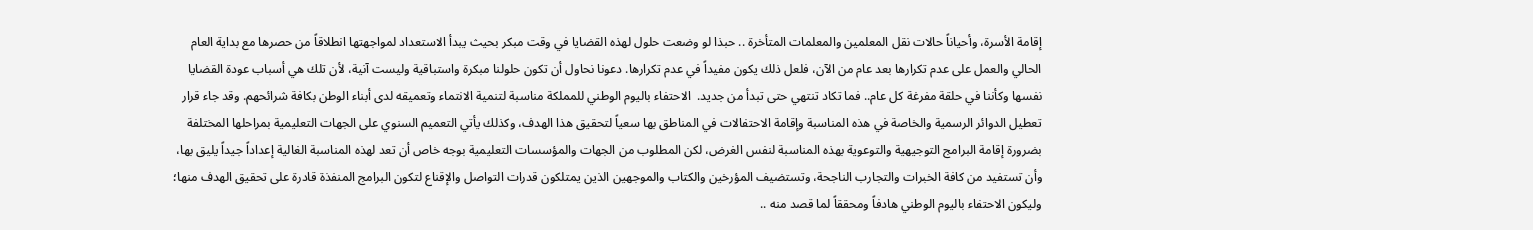إقامة الأسرة، وأحياناً حالات نقل المعلمين والمعلمات المتأخرة .. حبذا لو وضعت حلول لهذه القضايا في وقت مبكر بحيث يبدأ الاستعداد لمواجهتها انطلاقاً من حصرها مع بداية العام الحالي والعمل على عدم تكرارها بعد عام من الآن، فلعل ذلك يكون مفيداً في عدم تكرارها. دعونا نحاول أن تكون حلولنا مبكرة واستباقية وليست آنية، لأن تلك هي أسباب عودة القضايا نفسها وكأننا في حلقة مفرغة كل عام.. فما تكاد تنتهي حتى تبدأ من جديد.  الاحتفاء باليوم الوطني للمملكة مناسبة لتنمية الانتماء وتعميقه لدى أبناء الوطن بكافة شرائحهم. وقد جاء قرار تعطيل الدوائر الرسمية والخاصة في هذه المناسبة وإقامة الاحتفالات في المناطق بها سعياً لتحقيق هذا الهدف، وكذلك يأتي التعميم السنوي على الجهات التعليمية بمراحلها المختلفة بضرورة إقامة البرامج التوجيهية والتوعوية بهذه المناسبة لنفس الغرض، لكن المطلوب من الجهات والمؤسسات التعليمية بوجه خاص أن تعد لهذه المناسبة الغالية إعداداً جيداً يليق بها، وأن تستفيد من كافة الخبرات والتجارب الناجحة، وتستضيف المؤرخين والكتاب والموجهين الذين يمتلكون قدرات التواصل والإقناع لتكون البرامج المنفذة قادرة على تحقيق الهدف منها؛ وليكون الاحتفاء باليوم الوطني هادفاً ومحققاً لما قصد منه ..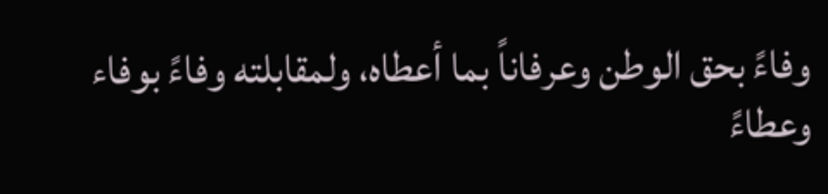وفاءً بحق الوطن وعرفاناً بما أعطاه، ولمقابلته وفاءً بوفاء وعطاءً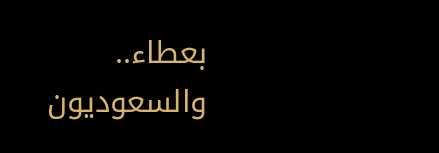بعطاء.. والسعوديون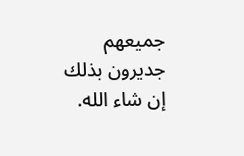جميعهم جديرون بذلك إن شاء الله.